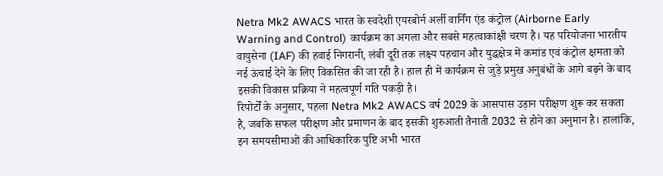Netra Mk2 AWACS भारत के स्वदेशी एयरबोर्न अर्ली वार्निंग एंड कंट्रोल (Airborne Early Warning and Control) कार्यक्रम का अगला और सबसे महत्वाकांक्षी चरण है। यह परियोजना भारतीय वायुसेना (IAF) की हवाई निगरानी, लंबी दूरी तक लक्ष्य पहचान और युद्धक्षेत्र में कमांड एवं कंट्रोल क्षमता को नई ऊंचाई देने के लिए विकसित की जा रही है। हाल ही में कार्यक्रम से जुड़े प्रमुख अनुबंधों के आगे बढ़ने के बाद इसकी विकास प्रक्रिया ने महत्वपूर्ण गति पकड़ी है।
रिपोर्टों के अनुसार, पहला Netra Mk2 AWACS वर्ष 2029 के आसपास उड़ान परीक्षण शुरू कर सकता है, जबकि सफल परीक्षण और प्रमाणन के बाद इसकी शुरुआती तैनाती 2032 से होने का अनुमान है। हालांकि, इन समयसीमाओं की आधिकारिक पुष्टि अभी भारत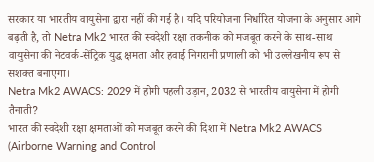सरकार या भारतीय वायुसेना द्वारा नहीं की गई है। यदि परियोजना निर्धारित योजना के अनुसार आगे बढ़ती है, तो Netra Mk2 भारत की स्वदेशी रक्षा तकनीक को मजबूत करने के साथ-साथ वायुसेना की नेटवर्क-सेंट्रिक युद्ध क्षमता और हवाई निगरानी प्रणाली को भी उल्लेखनीय रूप से सशक्त बनाएगा।
Netra Mk2 AWACS: 2029 में होगी पहली उड़ान, 2032 से भारतीय वायुसेना में होगी तैनाती?
भारत की स्वदेशी रक्षा क्षमताओं को मजबूत करने की दिशा में Netra Mk2 AWACS (Airborne Warning and Control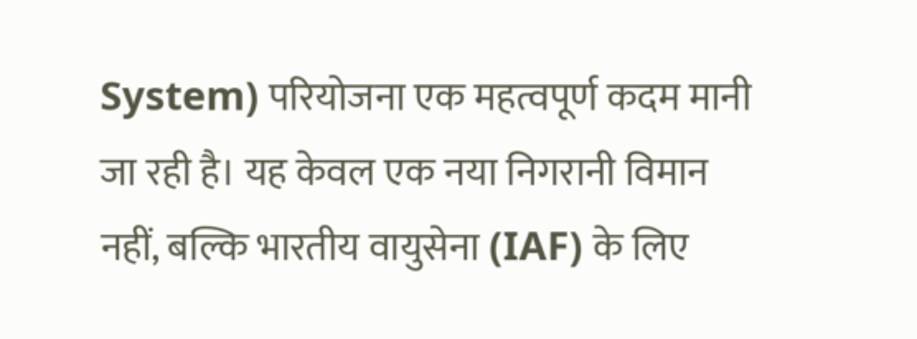System) परियोजना एक महत्वपूर्ण कदम मानी जा रही है। यह केवल एक नया निगरानी विमान नहीं, बल्कि भारतीय वायुसेना (IAF) के लिए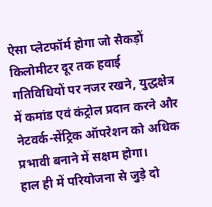ऐसा प्लेटफॉर्म होगा जो सैकड़ों किलोमीटर दूर तक हवाई गतिविधियों पर नजर रखने, युद्धक्षेत्र में कमांड एवं कंट्रोल प्रदान करने और नेटवर्क-सेंट्रिक ऑपरेशन को अधिक प्रभावी बनाने में सक्षम होगा।
हाल ही में परियोजना से जुड़े दो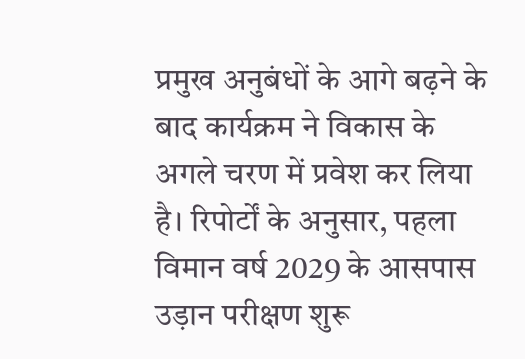प्रमुख अनुबंधों के आगे बढ़ने के बाद कार्यक्रम ने विकास के अगले चरण में प्रवेश कर लिया है। रिपोर्टों के अनुसार, पहला विमान वर्ष 2029 के आसपास उड़ान परीक्षण शुरू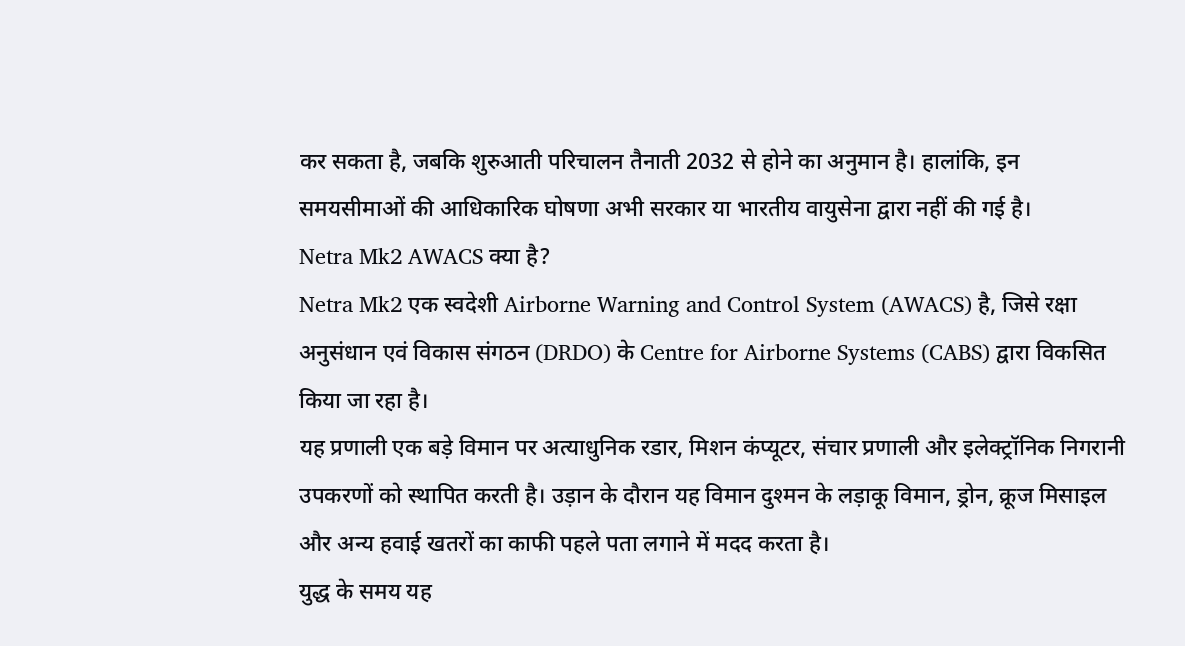कर सकता है, जबकि शुरुआती परिचालन तैनाती 2032 से होने का अनुमान है। हालांकि, इन समयसीमाओं की आधिकारिक घोषणा अभी सरकार या भारतीय वायुसेना द्वारा नहीं की गई है।
Netra Mk2 AWACS क्या है?
Netra Mk2 एक स्वदेशी Airborne Warning and Control System (AWACS) है, जिसे रक्षा अनुसंधान एवं विकास संगठन (DRDO) के Centre for Airborne Systems (CABS) द्वारा विकसित किया जा रहा है।
यह प्रणाली एक बड़े विमान पर अत्याधुनिक रडार, मिशन कंप्यूटर, संचार प्रणाली और इलेक्ट्रॉनिक निगरानी उपकरणों को स्थापित करती है। उड़ान के दौरान यह विमान दुश्मन के लड़ाकू विमान, ड्रोन, क्रूज मिसाइल और अन्य हवाई खतरों का काफी पहले पता लगाने में मदद करता है।
युद्ध के समय यह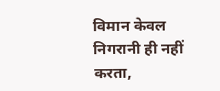विमान केवल निगरानी ही नहीं करता,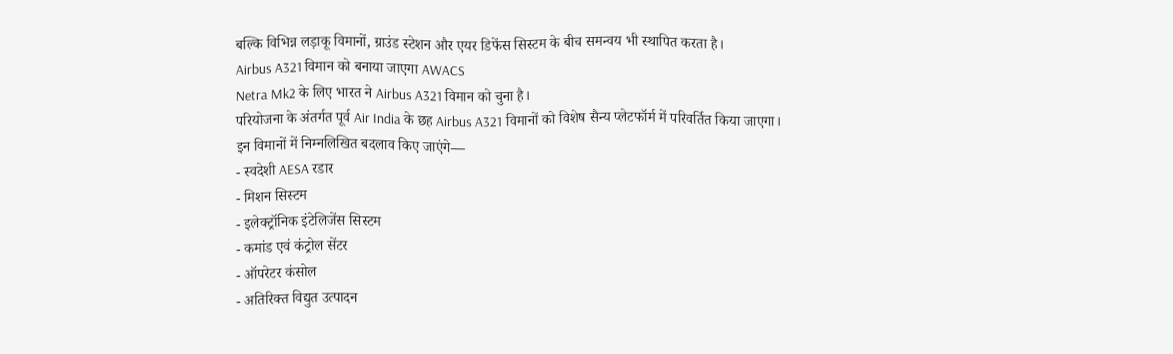बल्कि विभिन्न लड़ाकू विमानों, ग्राउंड स्टेशन और एयर डिफेंस सिस्टम के बीच समन्वय भी स्थापित करता है।
Airbus A321 विमान को बनाया जाएगा AWACS
Netra Mk2 के लिए भारत ने Airbus A321 विमान को चुना है।
परियोजना के अंतर्गत पूर्व Air India के छह Airbus A321 विमानों को विशेष सैन्य प्लेटफॉर्म में परिवर्तित किया जाएगा।
इन विमानों में निम्नलिखित बदलाव किए जाएंगे—
- स्वदेशी AESA रडार
- मिशन सिस्टम
- इलेक्ट्रॉनिक इंटेलिजेंस सिस्टम
- कमांड एवं कंट्रोल सेंटर
- ऑपरेटर कंसोल
- अतिरिक्त विद्युत उत्पादन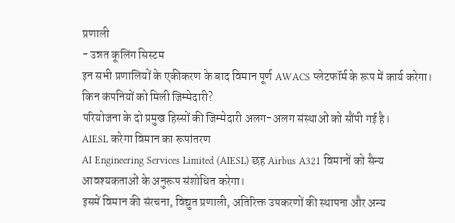प्रणाली
- उन्नत कूलिंग सिस्टम
इन सभी प्रणालियों के एकीकरण के बाद विमान पूर्ण AWACS प्लेटफॉर्म के रूप में कार्य करेगा।
किन कंपनियों को मिली जिम्मेदारी?
परियोजना के दो प्रमुख हिस्सों की जिम्मेदारी अलग-अलग संस्थाओं को सौंपी गई है।
AIESL करेगा विमान का रूपांतरण
AI Engineering Services Limited (AIESL) छह Airbus A321 विमानों को सैन्य आवश्यकताओं के अनुरूप संशोधित करेगा।
इसमें विमान की संरचना, विद्युत प्रणाली, अतिरिक्त उपकरणों की स्थापना और अन्य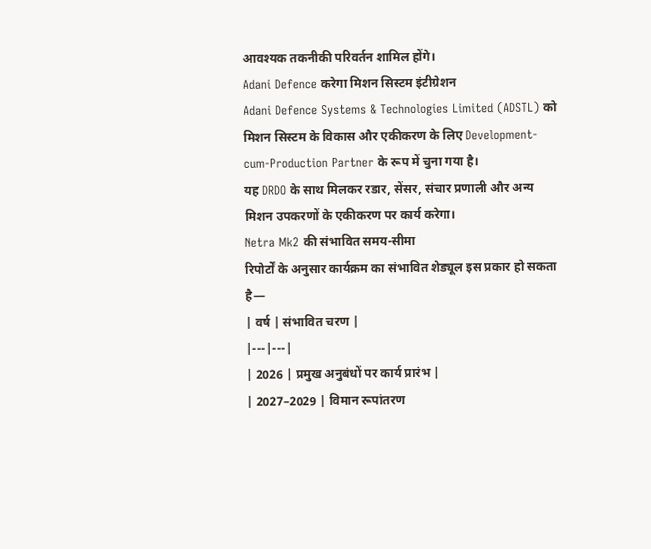आवश्यक तकनीकी परिवर्तन शामिल होंगे।
Adani Defence करेगा मिशन सिस्टम इंटीग्रेशन
Adani Defence Systems & Technologies Limited (ADSTL) को मिशन सिस्टम के विकास और एकीकरण के लिए Development-cum-Production Partner के रूप में चुना गया है।
यह DRDO के साथ मिलकर रडार, सेंसर, संचार प्रणाली और अन्य मिशन उपकरणों के एकीकरण पर कार्य करेगा।
Netra Mk2 की संभावित समय-सीमा
रिपोर्टों के अनुसार कार्यक्रम का संभावित शेड्यूल इस प्रकार हो सकता है—
| वर्ष | संभावित चरण |
|---|---|
| 2026 | प्रमुख अनुबंधों पर कार्य प्रारंभ |
| 2027–2029 | विमान रूपांतरण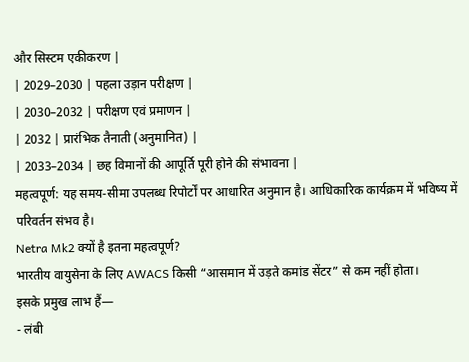और सिस्टम एकीकरण |
| 2029–2030 | पहला उड़ान परीक्षण |
| 2030–2032 | परीक्षण एवं प्रमाणन |
| 2032 | प्रारंभिक तैनाती (अनुमानित) |
| 2033–2034 | छह विमानों की आपूर्ति पूरी होने की संभावना |
महत्वपूर्ण: यह समय-सीमा उपलब्ध रिपोर्टों पर आधारित अनुमान है। आधिकारिक कार्यक्रम में भविष्य में परिवर्तन संभव है।
Netra Mk2 क्यों है इतना महत्वपूर्ण?
भारतीय वायुसेना के लिए AWACS किसी “आसमान में उड़ते कमांड सेंटर” से कम नहीं होता।
इसके प्रमुख लाभ हैं—
- लंबी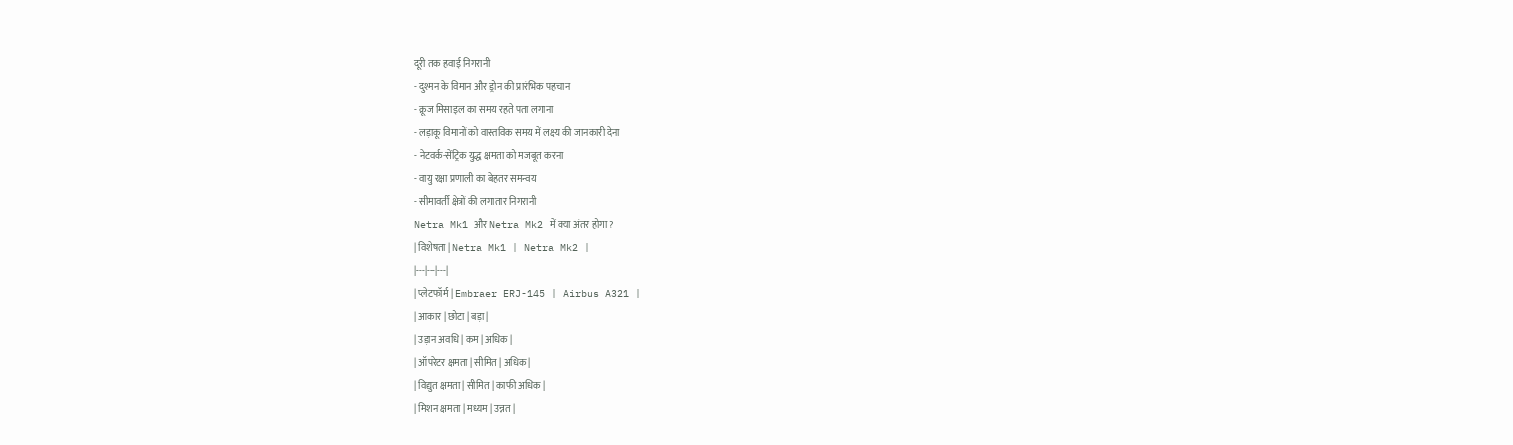दूरी तक हवाई निगरानी
- दुश्मन के विमान और ड्रोन की प्रारंभिक पहचान
- क्रूज मिसाइल का समय रहते पता लगाना
- लड़ाकू विमानों को वास्तविक समय में लक्ष्य की जानकारी देना
- नेटवर्क-सेंट्रिक युद्ध क्षमता को मजबूत करना
- वायु रक्षा प्रणाली का बेहतर समन्वय
- सीमावर्ती क्षेत्रों की लगातार निगरानी
Netra Mk1 और Netra Mk2 में क्या अंतर होगा?
| विशेषता | Netra Mk1 | Netra Mk2 |
|---|---|---|
| प्लेटफॉर्म | Embraer ERJ-145 | Airbus A321 |
| आकार | छोटा | बड़ा |
| उड़ान अवधि | कम | अधिक |
| ऑपरेटर क्षमता | सीमित | अधिक |
| विद्युत क्षमता | सीमित | काफी अधिक |
| मिशन क्षमता | मध्यम | उन्नत |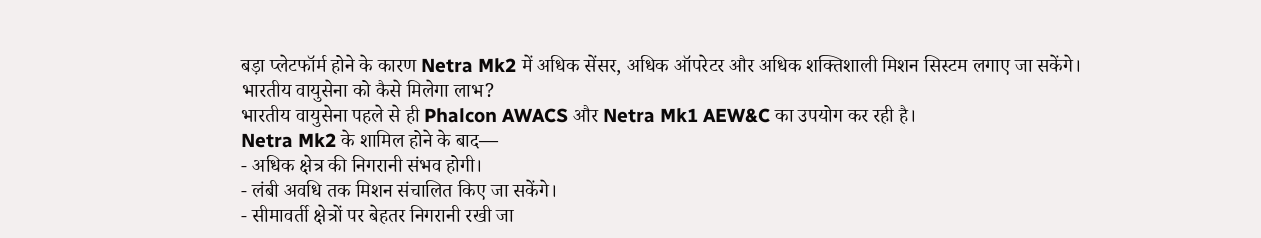बड़ा प्लेटफॉर्म होने के कारण Netra Mk2 में अधिक सेंसर, अधिक ऑपरेटर और अधिक शक्तिशाली मिशन सिस्टम लगाए जा सकेंगे।
भारतीय वायुसेना को कैसे मिलेगा लाभ?
भारतीय वायुसेना पहले से ही Phalcon AWACS और Netra Mk1 AEW&C का उपयोग कर रही है।
Netra Mk2 के शामिल होने के बाद—
- अधिक क्षेत्र की निगरानी संभव होगी।
- लंबी अवधि तक मिशन संचालित किए जा सकेंगे।
- सीमावर्ती क्षेत्रों पर बेहतर निगरानी रखी जा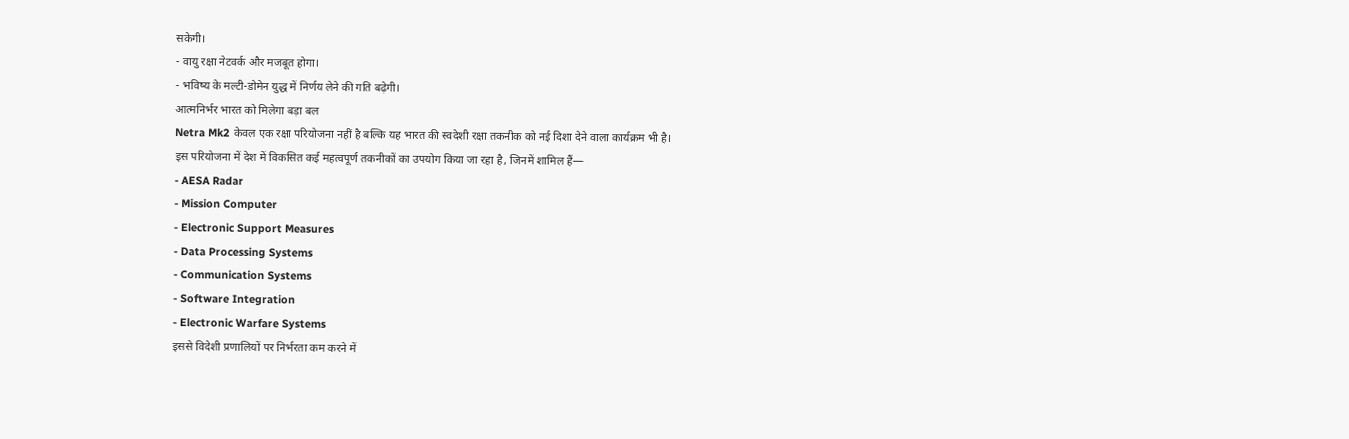सकेगी।
- वायु रक्षा नेटवर्क और मजबूत होगा।
- भविष्य के मल्टी-डोमेन युद्ध में निर्णय लेने की गति बढ़ेगी।
आत्मनिर्भर भारत को मिलेगा बड़ा बल
Netra Mk2 केवल एक रक्षा परियोजना नहीं है बल्कि यह भारत की स्वदेशी रक्षा तकनीक को नई दिशा देने वाला कार्यक्रम भी है।
इस परियोजना में देश में विकसित कई महत्वपूर्ण तकनीकों का उपयोग किया जा रहा है, जिनमें शामिल हैं—
- AESA Radar
- Mission Computer
- Electronic Support Measures
- Data Processing Systems
- Communication Systems
- Software Integration
- Electronic Warfare Systems
इससे विदेशी प्रणालियों पर निर्भरता कम करने में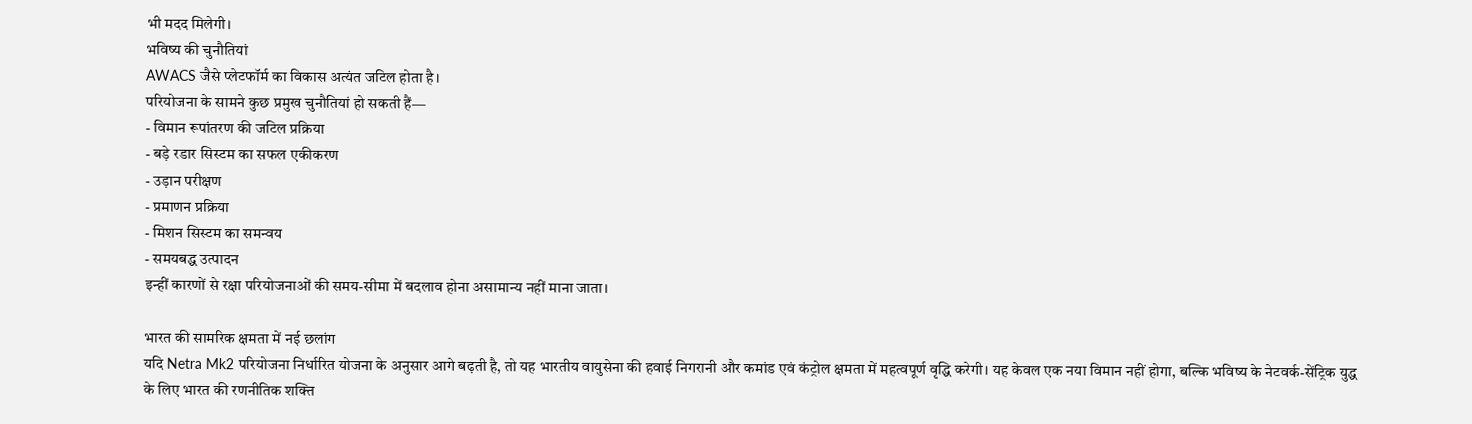भी मदद मिलेगी।
भविष्य की चुनौतियां
AWACS जैसे प्लेटफॉर्म का विकास अत्यंत जटिल होता है।
परियोजना के सामने कुछ प्रमुख चुनौतियां हो सकती हैं—
- विमान रूपांतरण की जटिल प्रक्रिया
- बड़े रडार सिस्टम का सफल एकीकरण
- उड़ान परीक्षण
- प्रमाणन प्रक्रिया
- मिशन सिस्टम का समन्वय
- समयबद्ध उत्पादन
इन्हीं कारणों से रक्षा परियोजनाओं की समय-सीमा में बदलाव होना असामान्य नहीं माना जाता।

भारत की सामरिक क्षमता में नई छलांग
यदि Netra Mk2 परियोजना निर्धारित योजना के अनुसार आगे बढ़ती है, तो यह भारतीय वायुसेना की हवाई निगरानी और कमांड एवं कंट्रोल क्षमता में महत्वपूर्ण वृद्धि करेगी। यह केवल एक नया विमान नहीं होगा, बल्कि भविष्य के नेटवर्क-सेंट्रिक युद्ध के लिए भारत की रणनीतिक शक्ति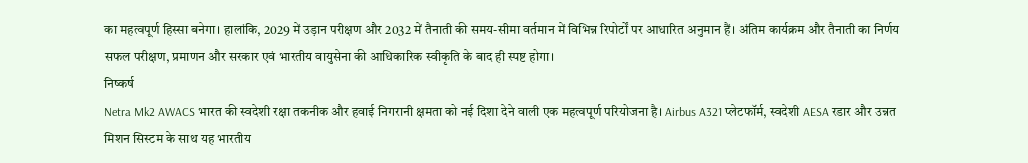का महत्वपूर्ण हिस्सा बनेगा। हालांकि, 2029 में उड़ान परीक्षण और 2032 में तैनाती की समय-सीमा वर्तमान में विभिन्न रिपोर्टों पर आधारित अनुमान हैं। अंतिम कार्यक्रम और तैनाती का निर्णय सफल परीक्षण, प्रमाणन और सरकार एवं भारतीय वायुसेना की आधिकारिक स्वीकृति के बाद ही स्पष्ट होगा।
निष्कर्ष
Netra Mk2 AWACS भारत की स्वदेशी रक्षा तकनीक और हवाई निगरानी क्षमता को नई दिशा देने वाली एक महत्वपूर्ण परियोजना है। Airbus A321 प्लेटफॉर्म, स्वदेशी AESA रडार और उन्नत मिशन सिस्टम के साथ यह भारतीय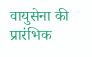वायुसेना की प्रारंभिक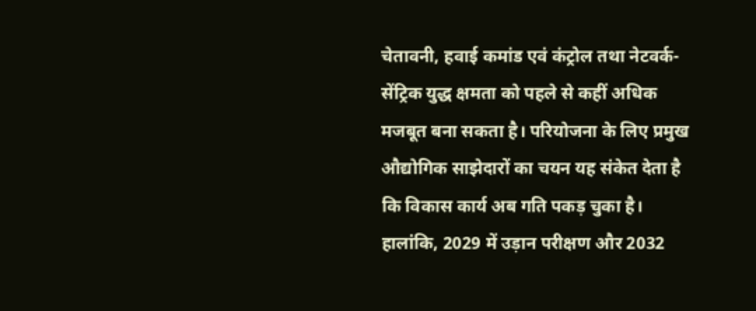चेतावनी, हवाई कमांड एवं कंट्रोल तथा नेटवर्क-सेंट्रिक युद्ध क्षमता को पहले से कहीं अधिक मजबूत बना सकता है। परियोजना के लिए प्रमुख औद्योगिक साझेदारों का चयन यह संकेत देता है कि विकास कार्य अब गति पकड़ चुका है।
हालांकि, 2029 में उड़ान परीक्षण और 2032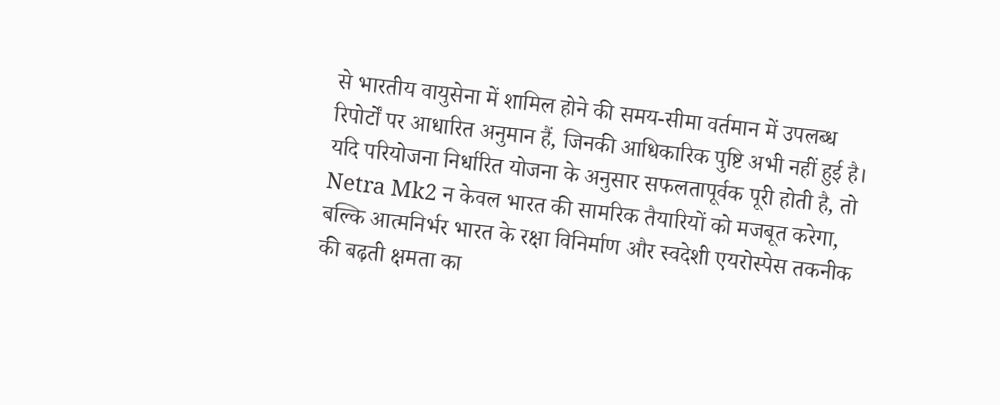से भारतीय वायुसेना में शामिल होने की समय-सीमा वर्तमान में उपलब्ध रिपोर्टों पर आधारित अनुमान हैं, जिनकी आधिकारिक पुष्टि अभी नहीं हुई है। यदि परियोजना निर्धारित योजना के अनुसार सफलतापूर्वक पूरी होती है, तो Netra Mk2 न केवल भारत की सामरिक तैयारियों को मजबूत करेगा, बल्कि आत्मनिर्भर भारत के रक्षा विनिर्माण और स्वदेशी एयरोस्पेस तकनीक की बढ़ती क्षमता का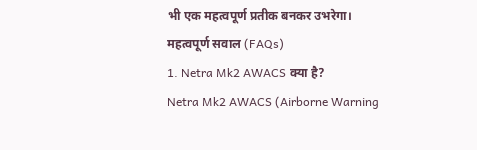भी एक महत्वपूर्ण प्रतीक बनकर उभरेगा।
महत्वपूर्ण सवाल (FAQs)
1. Netra Mk2 AWACS क्या है?
Netra Mk2 AWACS (Airborne Warning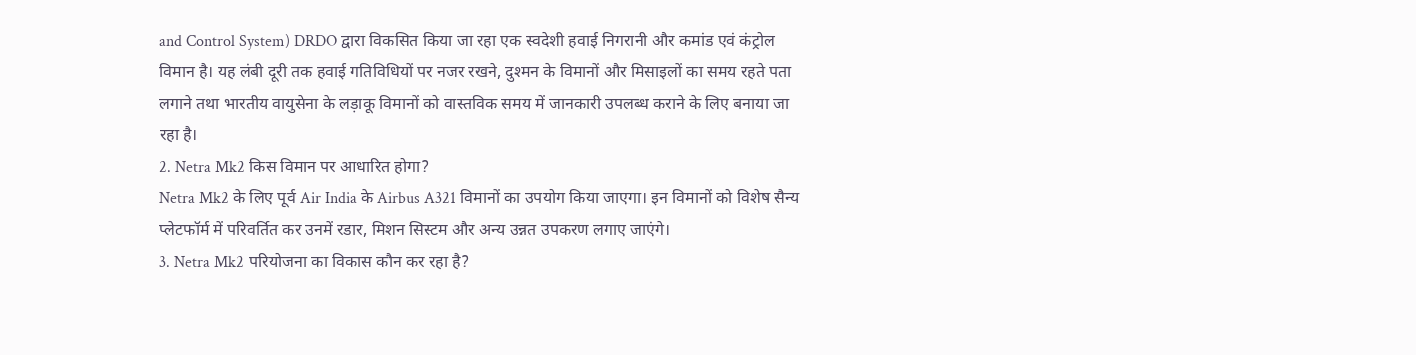and Control System) DRDO द्वारा विकसित किया जा रहा एक स्वदेशी हवाई निगरानी और कमांड एवं कंट्रोल विमान है। यह लंबी दूरी तक हवाई गतिविधियों पर नजर रखने, दुश्मन के विमानों और मिसाइलों का समय रहते पता लगाने तथा भारतीय वायुसेना के लड़ाकू विमानों को वास्तविक समय में जानकारी उपलब्ध कराने के लिए बनाया जा रहा है।
2. Netra Mk2 किस विमान पर आधारित होगा?
Netra Mk2 के लिए पूर्व Air India के Airbus A321 विमानों का उपयोग किया जाएगा। इन विमानों को विशेष सैन्य प्लेटफॉर्म में परिवर्तित कर उनमें रडार, मिशन सिस्टम और अन्य उन्नत उपकरण लगाए जाएंगे।
3. Netra Mk2 परियोजना का विकास कौन कर रहा है?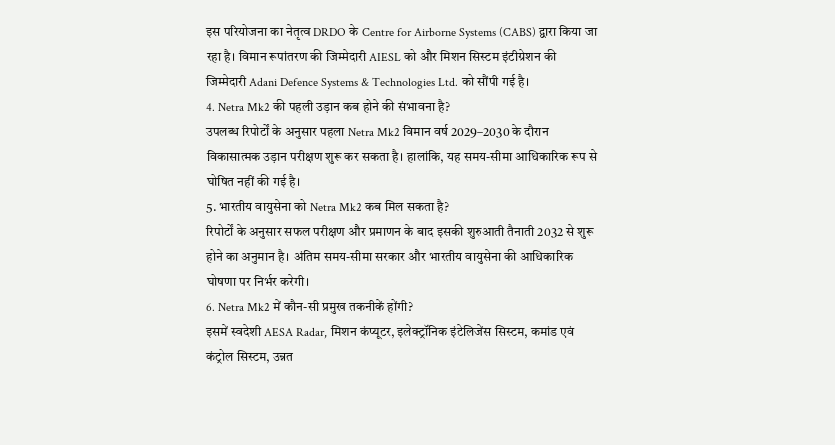इस परियोजना का नेतृत्व DRDO के Centre for Airborne Systems (CABS) द्वारा किया जा रहा है। विमान रूपांतरण की जिम्मेदारी AIESL को और मिशन सिस्टम इंटीग्रेशन की जिम्मेदारी Adani Defence Systems & Technologies Ltd. को सौंपी गई है।
4. Netra Mk2 की पहली उड़ान कब होने की संभावना है?
उपलब्ध रिपोर्टों के अनुसार पहला Netra Mk2 विमान वर्ष 2029–2030 के दौरान विकासात्मक उड़ान परीक्षण शुरू कर सकता है। हालांकि, यह समय-सीमा आधिकारिक रूप से घोषित नहीं की गई है।
5. भारतीय वायुसेना को Netra Mk2 कब मिल सकता है?
रिपोर्टों के अनुसार सफल परीक्षण और प्रमाणन के बाद इसकी शुरुआती तैनाती 2032 से शुरू होने का अनुमान है। अंतिम समय-सीमा सरकार और भारतीय वायुसेना की आधिकारिक घोषणा पर निर्भर करेगी।
6. Netra Mk2 में कौन-सी प्रमुख तकनीकें होंगी?
इसमें स्वदेशी AESA Radar, मिशन कंप्यूटर, इलेक्ट्रॉनिक इंटेलिजेंस सिस्टम, कमांड एवं कंट्रोल सिस्टम, उन्नत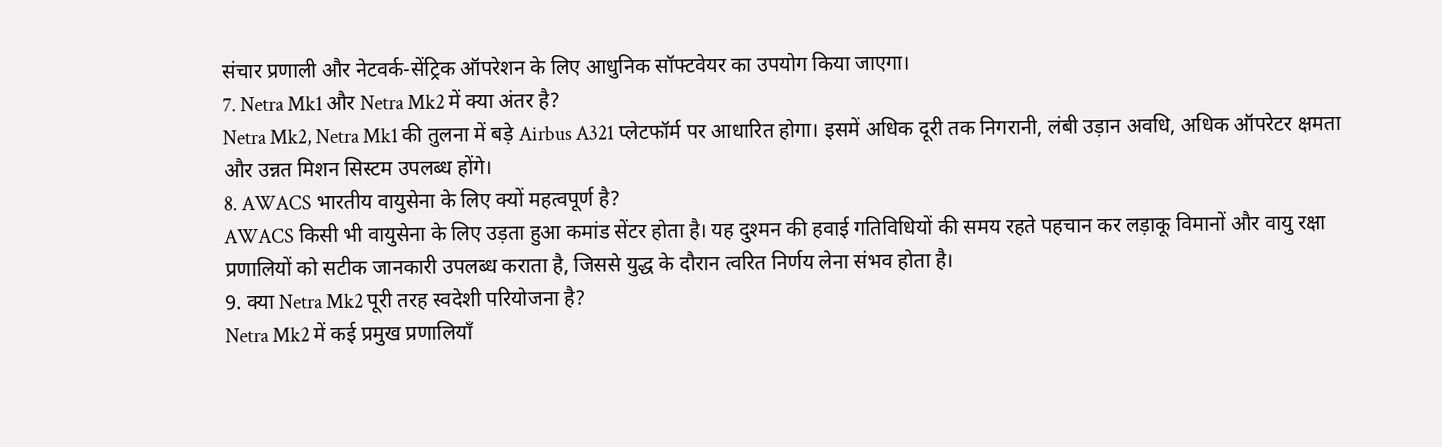संचार प्रणाली और नेटवर्क-सेंट्रिक ऑपरेशन के लिए आधुनिक सॉफ्टवेयर का उपयोग किया जाएगा।
7. Netra Mk1 और Netra Mk2 में क्या अंतर है?
Netra Mk2, Netra Mk1 की तुलना में बड़े Airbus A321 प्लेटफॉर्म पर आधारित होगा। इसमें अधिक दूरी तक निगरानी, लंबी उड़ान अवधि, अधिक ऑपरेटर क्षमता और उन्नत मिशन सिस्टम उपलब्ध होंगे।
8. AWACS भारतीय वायुसेना के लिए क्यों महत्वपूर्ण है?
AWACS किसी भी वायुसेना के लिए उड़ता हुआ कमांड सेंटर होता है। यह दुश्मन की हवाई गतिविधियों की समय रहते पहचान कर लड़ाकू विमानों और वायु रक्षा प्रणालियों को सटीक जानकारी उपलब्ध कराता है, जिससे युद्ध के दौरान त्वरित निर्णय लेना संभव होता है।
9. क्या Netra Mk2 पूरी तरह स्वदेशी परियोजना है?
Netra Mk2 में कई प्रमुख प्रणालियाँ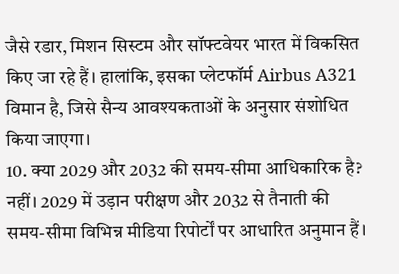जैसे रडार, मिशन सिस्टम और सॉफ्टवेयर भारत में विकसित किए जा रहे हैं। हालांकि, इसका प्लेटफॉर्म Airbus A321 विमान है, जिसे सैन्य आवश्यकताओं के अनुसार संशोधित किया जाएगा।
10. क्या 2029 और 2032 की समय-सीमा आधिकारिक है?
नहीं। 2029 में उड़ान परीक्षण और 2032 से तैनाती की समय-सीमा विभिन्न मीडिया रिपोर्टों पर आधारित अनुमान हैं।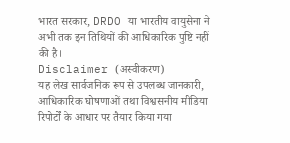भारत सरकार, DRDO या भारतीय वायुसेना ने अभी तक इन तिथियों की आधिकारिक पुष्टि नहीं की है।
Disclaimer (अस्वीकरण)
यह लेख सार्वजनिक रूप से उपलब्ध जानकारी, आधिकारिक घोषणाओं तथा विश्वसनीय मीडिया रिपोर्टों के आधार पर तैयार किया गया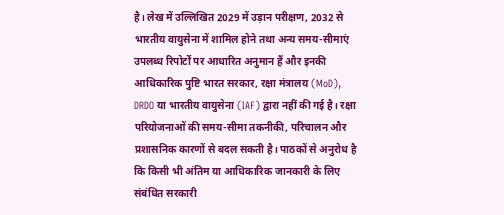है। लेख में उल्लिखित 2029 में उड़ान परीक्षण, 2032 से भारतीय वायुसेना में शामिल होने तथा अन्य समय-सीमाएं उपलब्ध रिपोर्टों पर आधारित अनुमान हैं और इनकी आधिकारिक पुष्टि भारत सरकार, रक्षा मंत्रालय (MoD), DRDO या भारतीय वायुसेना (IAF) द्वारा नहीं की गई है। रक्षा परियोजनाओं की समय-सीमा तकनीकी, परिचालन और प्रशासनिक कारणों से बदल सकती है। पाठकों से अनुरोध है कि किसी भी अंतिम या आधिकारिक जानकारी के लिए संबंधित सरकारी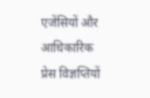एजेंसियों और आधिकारिक प्रेस विज्ञप्तियों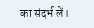का संदर्भ लें।